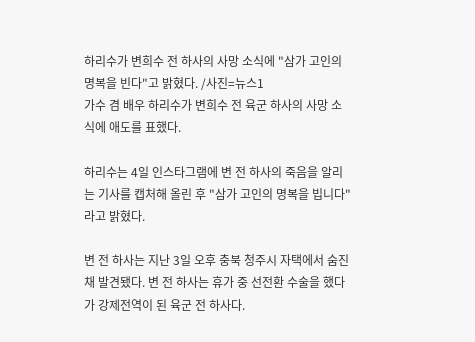하리수가 변희수 전 하사의 사망 소식에 "삼가 고인의 명복을 빈다"고 밝혔다. /사진=뉴스1
가수 겸 배우 하리수가 변희수 전 육군 하사의 사망 소식에 애도를 표했다.

하리수는 4일 인스타그램에 변 전 하사의 죽음을 알리는 기사를 캡처해 올린 후 "삼가 고인의 명복을 빕니다"라고 밝혔다.

변 전 하사는 지난 3일 오후 충북 청주시 자택에서 숨진 채 발견됐다. 변 전 하사는 휴가 중 선전환 수술을 했다가 강제전역이 된 육군 전 하사다.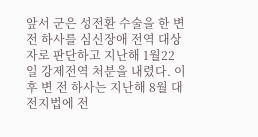앞서 군은 성전환 수술을 한 변 전 하사를 심신장애 전역 대상자로 판단하고 지난해 1월22일 강제전역 처분을 내렸다. 이후 변 전 하사는 지난해 8월 대전지법에 전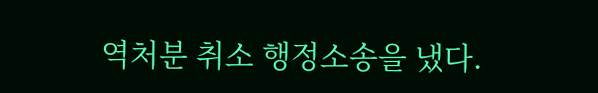역처분 취소 행정소송을 냈다.